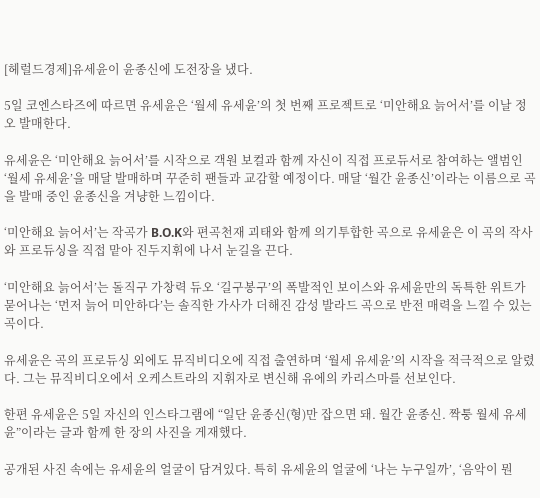[헤럴드경제]유세윤이 윤종신에 도전장을 냈다.

5일 코엔스타즈에 따르면 유세윤은 ‘월세 유세윤’의 첫 번째 프로젝트로 ‘미안해요 늙어서’를 이날 정오 발매한다.

유세윤은 ‘미안해요 늙어서’를 시작으로 객원 보컬과 함께 자신이 직접 프로듀서로 참여하는 앨범인 ‘월세 유세윤’을 매달 발매하며 꾸준히 팬들과 교감할 예정이다. 매달 ‘월간 윤종신’이라는 이름으로 곡을 발매 중인 윤종신을 겨냥한 느낌이다.

‘미안해요 늙어서’는 작곡가 B.O.K와 편곡천재 괴태와 함께 의기투합한 곡으로 유세윤은 이 곡의 작사와 프로듀싱을 직접 맡아 진두지휘에 나서 눈길을 끈다.

‘미안해요 늙어서’는 돌직구 가창력 듀오 ‘길구봉구’의 폭발적인 보이스와 유세윤만의 독특한 위트가 묻어나는 ‘먼저 늙어 미안하다’는 솔직한 가사가 더해진 감성 발라드 곡으로 반전 매력을 느낄 수 있는 곡이다.

유세윤은 곡의 프로듀싱 외에도 뮤직비디오에 직접 출연하며 ‘월세 유세윤’의 시작을 적극적으로 알렸다. 그는 뮤직비디오에서 오케스트라의 지휘자로 변신해 유에의 카리스마를 선보인다.

한편 유세윤은 5일 자신의 인스타그램에 “일단 윤종신(형)만 잡으면 돼. 월간 윤종신. 짝퉁 월세 유세윤”이라는 글과 함께 한 장의 사진을 게재했다.

공개된 사진 속에는 유세윤의 얼굴이 담겨있다. 특히 유세윤의 얼굴에 ‘나는 누구일까’, ‘음악이 뭔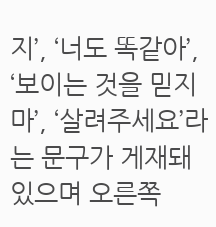지’, ‘너도 똑같아’, ‘보이는 것을 믿지마’, ‘살려주세요’라는 문구가 게재돼 있으며 오른쪽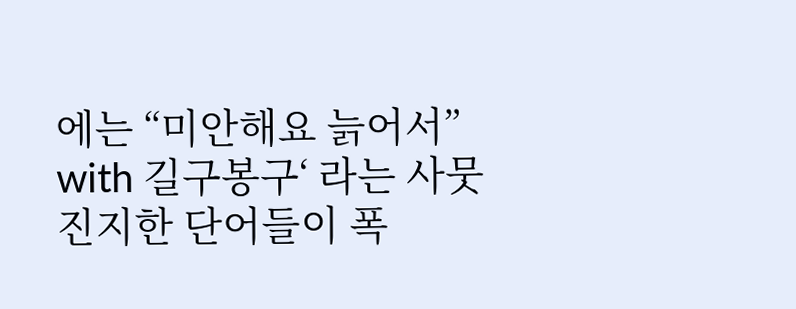에는 “미안해요 늙어서” with 길구봉구‘ 라는 사뭇 진지한 단어들이 폭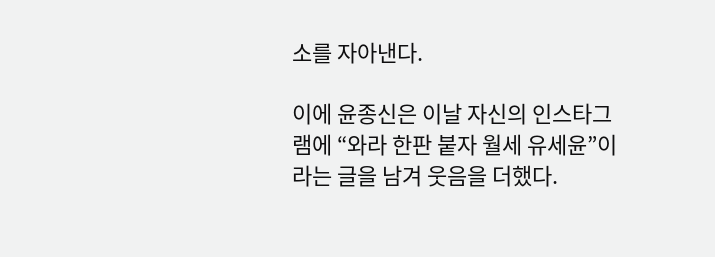소를 자아낸다.

이에 윤종신은 이날 자신의 인스타그램에 “와라 한판 붙자 월세 유세윤”이라는 글을 남겨 웃음을 더했다.